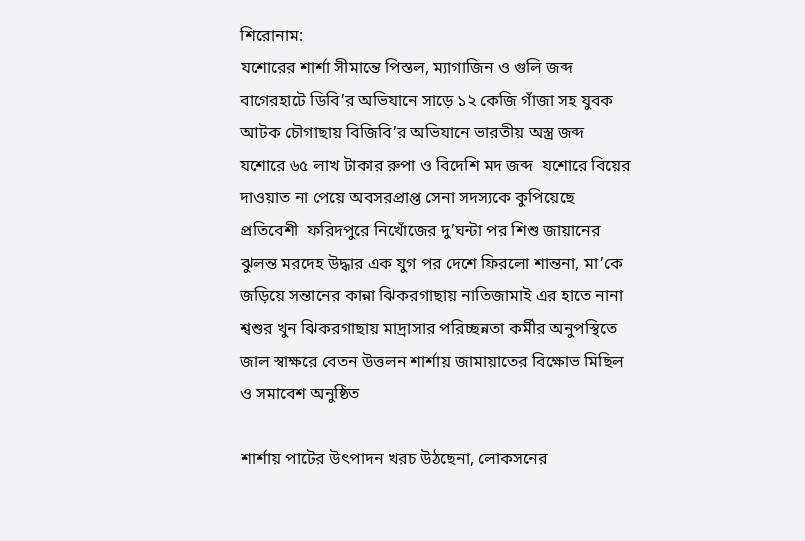শিরোনাম:
যশোরের শার্শা সীমান্তে পিস্তল, ম্যাগাজিন ও গুলি জব্দ  বাগেরহাটে ডিবি’র অভিযানে সাড়ে ১২ কেজি গাঁজা সহ যুবক আটক চৌগাছায় বিজিবি’র অভিযানে ভারতীয় অস্ত্র জব্দ  যশোরে ৬৫ লাখ টাকার রুপা ও বিদেশি মদ জব্দ  যশোরে বিয়ের দাওয়াত না পেয়ে অবসরপ্রাপ্ত সেনা সদস্যকে কুপিয়েছে প্রতিবেশী  ফরিদপুরে নিখোঁজের দু’ঘন্টা পর শিশু জায়ানের ঝুলন্ত মরদেহ উদ্ধার এক যুগ পর দেশে ফিরলো শান্তনা, মা’কে জড়িয়ে সন্তানের কান্না ঝিকরগাছায় নাতিজামাই এর হাতে নানা শ্বশুর খুন ঝিকরগাছায় মাদ্রাসার পরিচ্ছন্নতা কর্মীর অনুপস্থিতে জাল স্বাক্ষরে বেতন উত্তলন শার্শায় জামায়াতের বিক্ষোভ মিছিল ও সমাবেশ অনুষ্ঠিত

শার্শায় পাটের উৎপাদন খরচ উঠছেনা, লোকসনের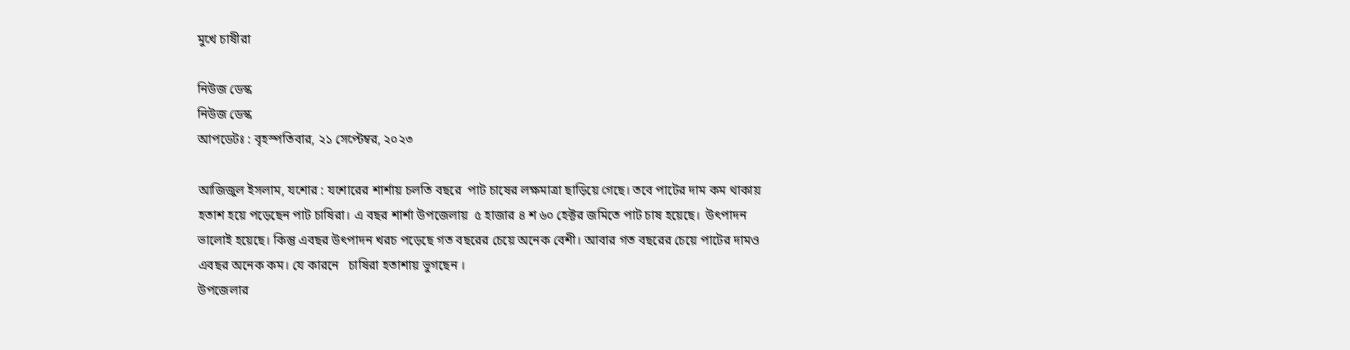মুখে চাষীরা

নিউজ ডেস্ক
নিউজ ডেস্ক
আপডেটঃ : বৃহস্পতিবার, ২১ সেপ্টেম্বর, ২০২৩

আজিজুল ইসলাম, যশোর : যশোরের শার্শায় চলতি বছরে  পাট চাষের লক্ষমাত্রা ছাড়িয়ে গেছে। তবে পাটের দাম কম থাকায় হতাশ হয়ে পড়েছেন পাট চাষিরা। এ বছর শার্শা উপজেলায়  ৫ হাজার ৪ শ ৬০ হেক্টর জমিতে পাট চাষ হয়েছে।  উৎপাদন ভালোই হয়েছে। কিন্তু এবছর উৎপাদন খরচ পড়েছে গত বছরের চেয়ে অনেক বেশী। আবার গত বছরের চেয়ে পাটের দামও এবছর অনেক কম। যে কারনে   চাষিরা হতাশায় ভুগছেন ।
উপজেলার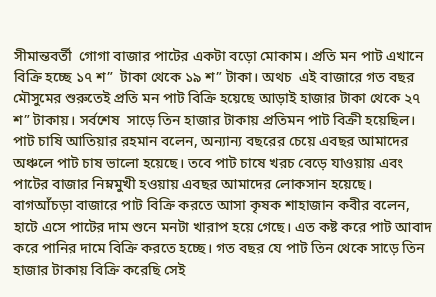সীমান্তবর্তী  গোগা বাজার পাটের একটা বড়ো মোকাম। প্রতি মন পাট এখানে বিক্রি হচ্ছে ১৭ শ”  টাকা থেকে ১৯ শ” টাকা। অথচ  এই বাজারে গত বছর মৌসুমের শুরুতেই প্রতি মন পাট বিক্রি হয়েছে আড়াই হাজার টাকা থেকে ২৭ শ” টাকায়। সর্বশেষ  সাড়ে তিন হাজার টাকায় প্রতিমন পাট বিক্রী হয়েছিল।
পাট চাষি আতিয়ার রহমান বলেন, অন্যান্য বছরের চেয়ে এবছর আমাদের অঞ্চলে পাট চাষ ভালো হয়েছে। তবে পাট চাষে খরচ বেড়ে যাওয়ায় এবং পাটের বাজার নিম্নমুখী হওয়ায় এবছর আমাদের লোকসান হয়েছে।
বাগআঁচড়া বাজারে পাট বিক্রি করতে আসা কৃষক শাহাজান কবীর বলেন, হাটে এসে পাটের দাম শুনে মনটা খারাপ হয়ে গেছে। এত কষ্ট করে পাট আবাদ করে পানির দামে বিক্রি করতে হচ্ছে। গত বছর যে পাট তিন থেকে সাড়ে তিন হাজার টাকায় বিক্রি করেছি সেই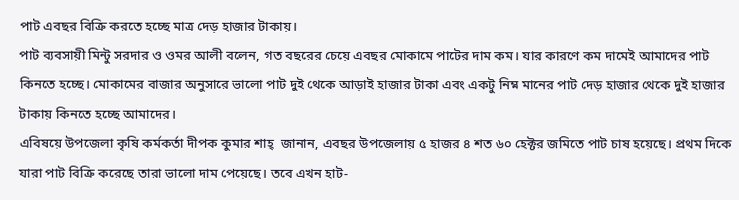পাট এবছর বিক্রি করতে হচ্ছে মাত্র দেড় হাজার টাকায়।
পাট ব্যবসায়ী মিন্টু সরদার ও ওমর আলী বলেন, গত বছরের চেয়ে এবছর মোকামে পাটের দাম কম। যার কারণে কম দামেই আমাদের পাট কিনতে হচ্ছে। মোকামের বাজার অনুসারে ভালো পাট দুই থেকে আড়াই হাজার টাকা এবং একটু নিম্ন মানের পাট দেড় হাজার থেকে দুই হাজার টাকায় কিনতে হচ্ছে আমাদের।
এবিষয়ে উপজেলা কৃষি কর্মকর্তা দীপক কুমার শাহ্ ‍‍ জানান, এবছর উপজেলায় ৫ হাজর ৪ শত ৬০ হেক্টর জমিতে পাট চাষ হয়েছে। প্রথম দিকে যারা পাট বিক্রি করেছে তারা ভালো দাম পেয়েছে। তবে এখন হাট-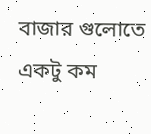বাজার গুলোতে একটু কম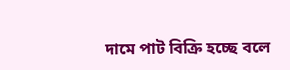দামে পাট বিক্রি হচ্ছে বলে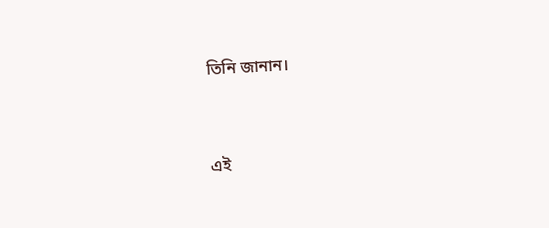তিনি জানান।


এই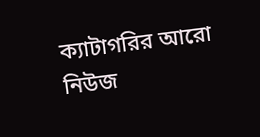ক্যাটাগরির আরো নিউজ